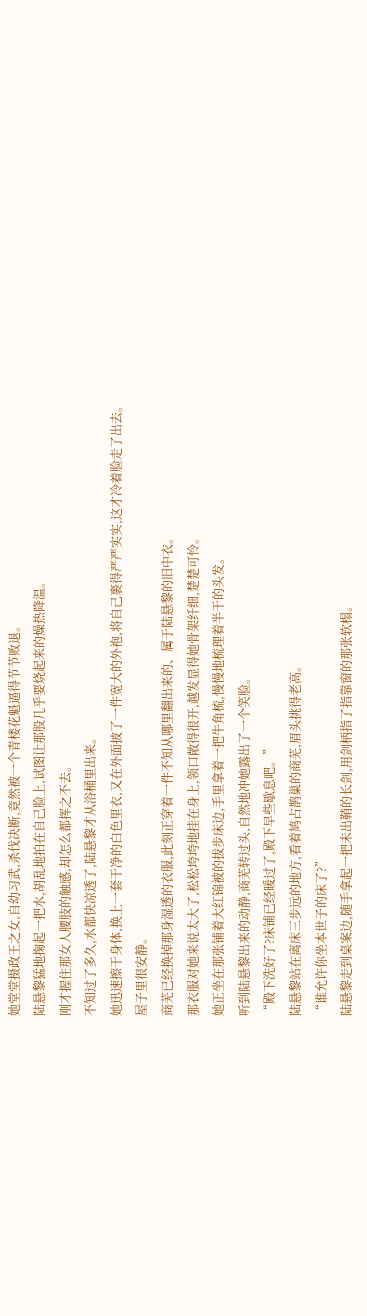她堂堂摄政王之女,自幼习武,杀伐决断,竟然被一个青楼花魁逼得节节败退。
陆悬黎猛地掬起一把水,胡乱地拍在自己脸上,试图让那股几乎要烧起来的燥热降温。
刚才握住那女人腰肢的触感,却怎么都挥之不去。
不知过了多久,水都快凉透了,陆悬黎才从浴桶里出来。
她迅速擦干身体,换上一套干净的白色里衣,又在外面披了一件宽大的外袍,将自己裹得严严实实,这才冷着脸走了出去。
屋子里很安静。
商芜已经换掉那身湿透的衣服,此刻正穿着一件不知从哪里翻出来的、属于陆悬黎的旧中衣。
那衣服对她来说太大了,松松垮垮地挂在身上,领口敞得很开,越发显得她骨架纤细,楚楚可怜。
她正坐在那张铺着大红锦被的拔步床边,手里拿着一把牛角梳,慢慢地梳理着半干的头发。
听到陆悬黎出来的动静,商芜转过头,自然地冲她露出了一个笑脸。
“殿下洗好了?床铺已经暖过了,殿下早些歇息吧。”
陆悬黎站在离床三步远的地方,看着鸠占鹊巢的商芜,眉头挑得老高。
“谁允许你坐本世子的床了?”
陆悬黎走到桌案边,随手拿起一把未出鞘的长剑,用剑柄指了指靠窗的那张软榻。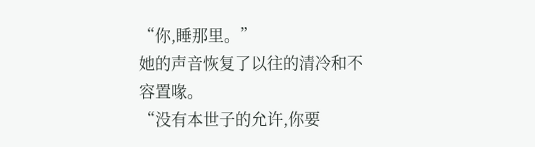“你,睡那里。”
她的声音恢复了以往的清冷和不容置喙。
“没有本世子的允许,你要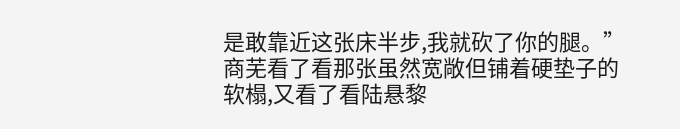是敢靠近这张床半步,我就砍了你的腿。”
商芜看了看那张虽然宽敞但铺着硬垫子的软榻,又看了看陆悬黎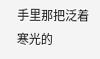手里那把泛着寒光的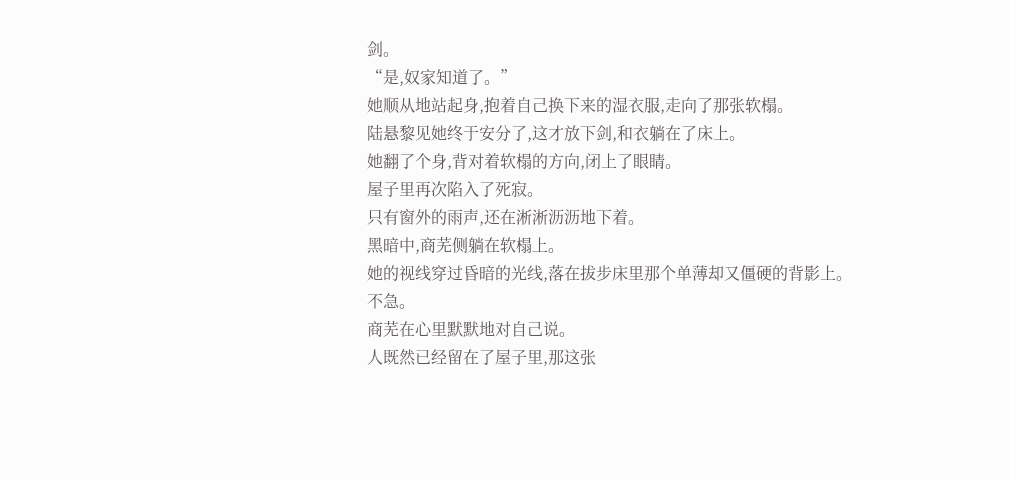剑。
“是,奴家知道了。”
她顺从地站起身,抱着自己换下来的湿衣服,走向了那张软榻。
陆悬黎见她终于安分了,这才放下剑,和衣躺在了床上。
她翻了个身,背对着软榻的方向,闭上了眼睛。
屋子里再次陷入了死寂。
只有窗外的雨声,还在淅淅沥沥地下着。
黑暗中,商芜侧躺在软榻上。
她的视线穿过昏暗的光线,落在拔步床里那个单薄却又僵硬的背影上。
不急。
商芜在心里默默地对自己说。
人既然已经留在了屋子里,那这张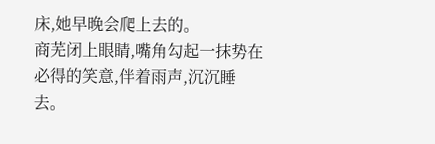床,她早晚会爬上去的。
商芜闭上眼睛,嘴角勾起一抹势在必得的笑意,伴着雨声,沉沉睡去。